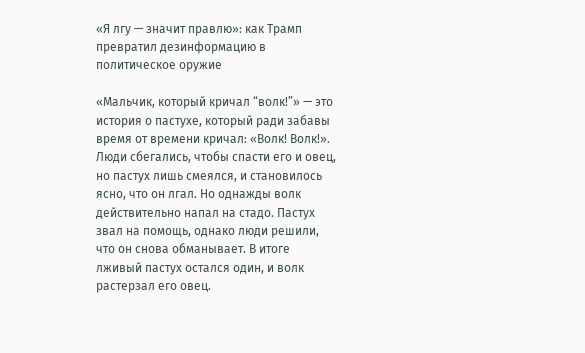«Я лгу — значит правлю»: как Трамп превратил дезинформацию в политическое оружие

«Мальчик, который кричал “волк!”» — это история о пастухе, который ради забавы время от времени кричал: «Волк! Волк!». Люди сбегались, чтобы спасти его и овец, но пастух лишь смеялся, и становилось ясно, что он лгал. Но однажды волк действительно напал на стадо. Пастух звал на помощь, однако люди решили, что он снова обманывает. В итоге лживый пастух остался один, и волк растерзал его овец.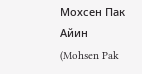Мохсен Пак Айин (Mohsen Pak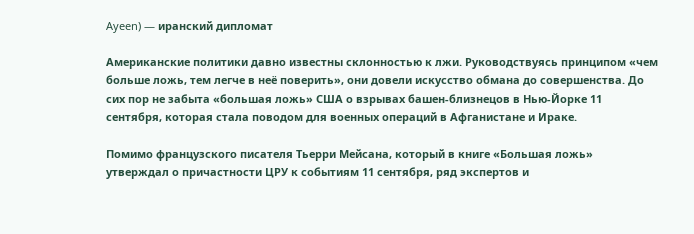Ayeen) — иранский дипломат

Американские политики давно известны склонностью к лжи. Руководствуясь принципом «чем больше ложь, тем легче в неё поверить», они довели искусство обмана до совершенства. До сих пор не забыта «большая ложь» США о взрывах башен-близнецов в Нью-Йорке 11 сентября, которая стала поводом для военных операций в Афганистане и Ираке.

Помимо французского писателя Тьерри Мейсана, который в книге «Большая ложь» утверждал о причастности ЦРУ к событиям 11 сентября, ряд экспертов и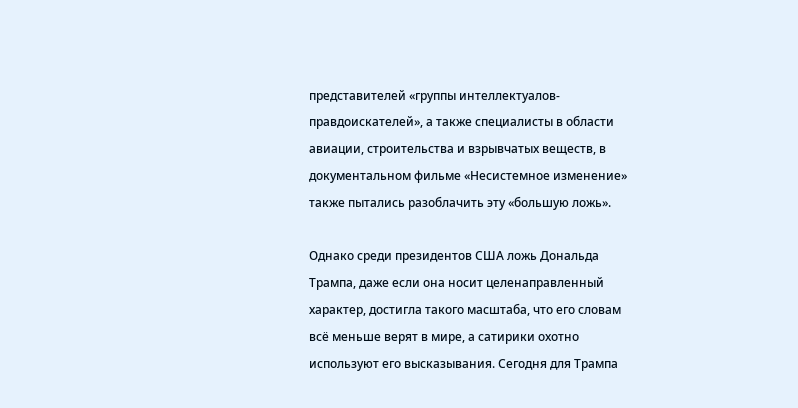представителей «группы интеллектуалов-правдоискателей», а также специалисты в области авиации, строительства и взрывчатых веществ, в документальном фильме «Несистемное изменение» также пытались разоблачить эту «большую ложь».

Однако среди президентов США ложь Дональда Трампа, даже если она носит целенаправленный характер, достигла такого масштаба, что его словам всё меньше верят в мире, а сатирики охотно используют его высказывания. Сегодня для Трампа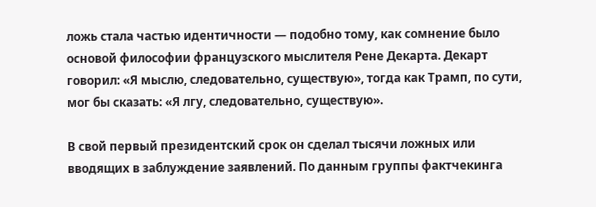ложь стала частью идентичности — подобно тому, как сомнение было основой философии французского мыслителя Рене Декарта. Декарт говорил: «Я мыслю, следовательно, существую», тогда как Трамп, по сути, мог бы сказать: «Я лгу, следовательно, существую».

В свой первый президентский срок он сделал тысячи ложных или вводящих в заблуждение заявлений. По данным группы фактчекинга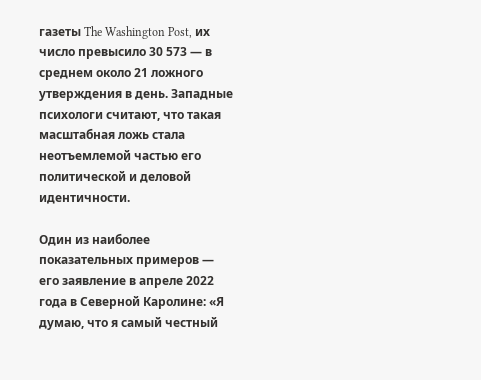газеты The Washington Post, их число превысило 30 573 — в среднем около 21 ложного утверждения в день. Западные психологи считают, что такая масштабная ложь стала неотъемлемой частью его политической и деловой идентичности.

Один из наиболее показательных примеров — его заявление в апреле 2022 года в Северной Каролине: «Я думаю, что я самый честный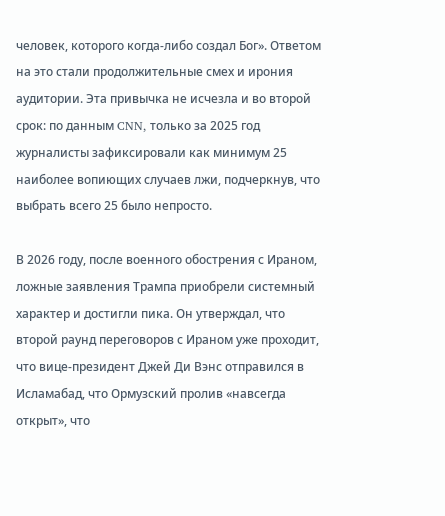человек, которого когда-либо создал Бог». Ответом на это стали продолжительные смех и ирония аудитории. Эта привычка не исчезла и во второй срок: по данным CNN, только за 2025 год журналисты зафиксировали как минимум 25 наиболее вопиющих случаев лжи, подчеркнув, что выбрать всего 25 было непросто.

В 2026 году, после военного обострения с Ираном, ложные заявления Трампа приобрели системный характер и достигли пика. Он утверждал, что второй раунд переговоров с Ираном уже проходит, что вице-президент Джей Ди Вэнс отправился в Исламабад, что Ормузский пролив «навсегда открыт», что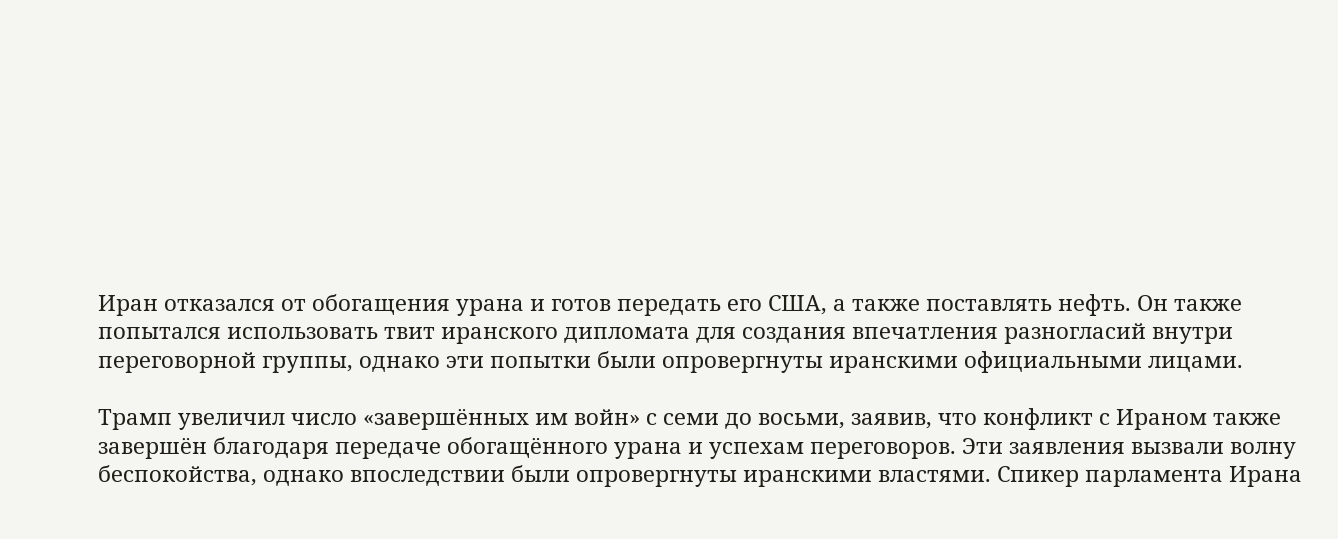Иран отказался от обогащения урана и готов передать его США, а также поставлять нефть. Он также попытался использовать твит иранского дипломата для создания впечатления разногласий внутри переговорной группы, однако эти попытки были опровергнуты иранскими официальными лицами.

Трамп увеличил число «завершённых им войн» с семи до восьми, заявив, что конфликт с Ираном также завершён благодаря передаче обогащённого урана и успехам переговоров. Эти заявления вызвали волну беспокойства, однако впоследствии были опровергнуты иранскими властями. Спикер парламента Ирана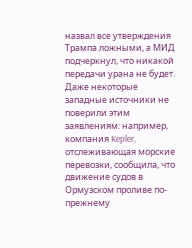назвал все утверждения Трампа ложными, а МИД подчеркнул, что никакой передачи урана не будет. Даже некоторые западные источники не поверили этим заявлениям: например, компания Kepler, отслеживающая морские перевозки, сообщила, что движение судов в Ормузском проливе по-прежнему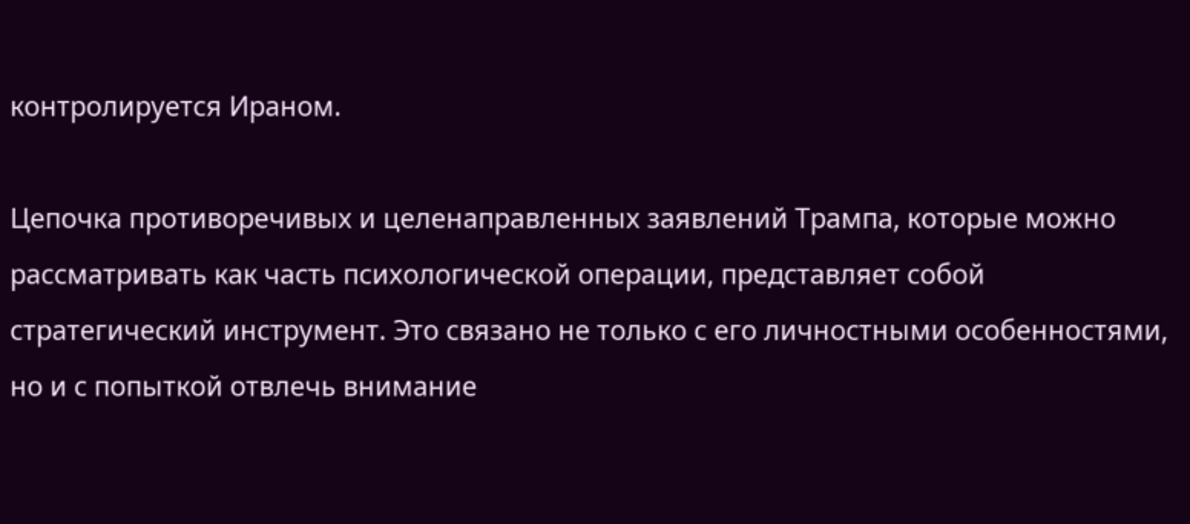контролируется Ираном.

Цепочка противоречивых и целенаправленных заявлений Трампа, которые можно рассматривать как часть психологической операции, представляет собой стратегический инструмент. Это связано не только с его личностными особенностями, но и с попыткой отвлечь внимание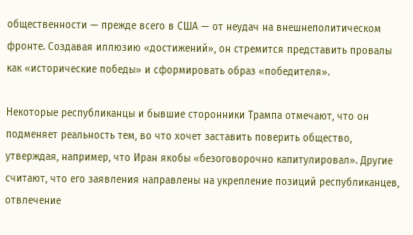общественности — прежде всего в США — от неудач на внешнеполитическом фронте. Создавая иллюзию «достижений», он стремится представить провалы как «исторические победы» и сформировать образ «победителя».

Некоторые республиканцы и бывшие сторонники Трампа отмечают, что он подменяет реальность тем, во что хочет заставить поверить общество, утверждая, например, что Иран якобы «безоговорочно капитулировал». Другие считают, что его заявления направлены на укрепление позиций республиканцев, отвлечение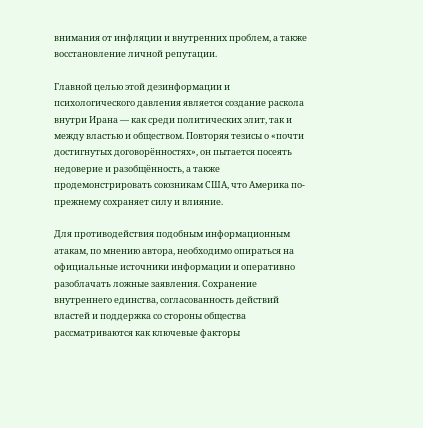внимания от инфляции и внутренних проблем, а также восстановление личной репутации.

Главной целью этой дезинформации и психологического давления является создание раскола внутри Ирана — как среди политических элит, так и между властью и обществом. Повторяя тезисы о «почти достигнутых договорённостях», он пытается посеять недоверие и разобщённость, а также продемонстрировать союзникам США, что Америка по-прежнему сохраняет силу и влияние.

Для противодействия подобным информационным атакам, по мнению автора, необходимо опираться на официальные источники информации и оперативно разоблачать ложные заявления. Сохранение внутреннего единства, согласованность действий властей и поддержка со стороны общества рассматриваются как ключевые факторы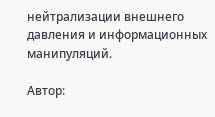нейтрализации внешнего давления и информационных манипуляций.

Автор: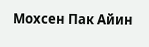Мохсен Пак Айин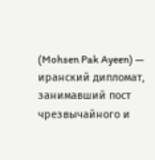(Mohsen Pak Ayeen) — иранский дипломат, занимавший пост чрезвычайного и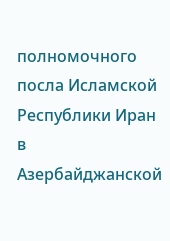полномочного посла Исламской Республики Иран в Азербайджанской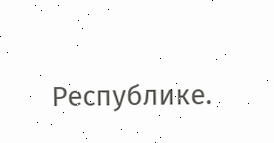Республике.